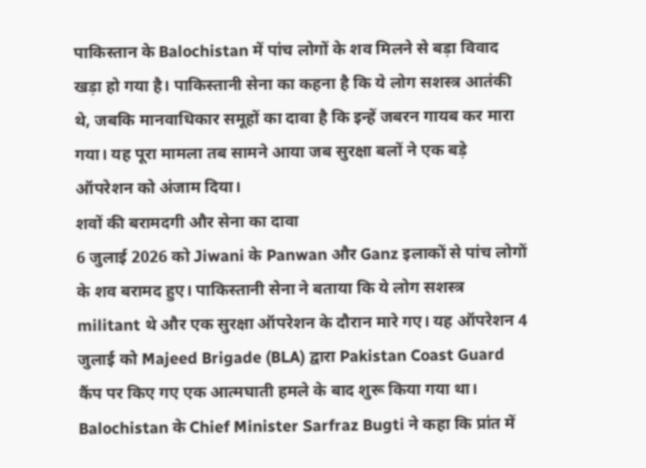पाकिस्तान के Balochistan में पांच लोगों के शव मिलने से बड़ा विवाद खड़ा हो गया है। पाकिस्तानी सेना का कहना है कि ये लोग सशस्त्र आतंकी थे, जबकि मानवाधिकार समूहों का दावा है कि इन्हें जबरन गायब कर मारा गया। यह पूरा मामला तब सामने आया जब सुरक्षा बलों ने एक बड़े ऑपरेशन को अंजाम दिया।
शवों की बरामदगी और सेना का दावा
6 जुलाई 2026 को Jiwani के Panwan और Ganz इलाकों से पांच लोगों के शव बरामद हुए। पाकिस्तानी सेना ने बताया कि ये लोग सशस्त्र militant थे और एक सुरक्षा ऑपरेशन के दौरान मारे गए। यह ऑपरेशन 4 जुलाई को Majeed Brigade (BLA) द्वारा Pakistan Coast Guard कैंप पर किए गए एक आत्मघाती हमले के बाद शुरू किया गया था।
Balochistan के Chief Minister Sarfraz Bugti ने कहा कि प्रांत में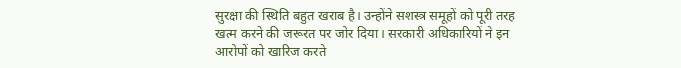सुरक्षा की स्थिति बहुत खराब है। उन्होंने सशस्त्र समूहों को पूरी तरह खत्म करने की जरूरत पर जोर दिया। सरकारी अधिकारियों ने इन आरोपों को खारिज करते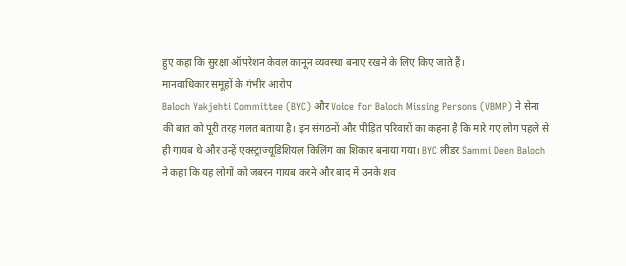हुए कहा कि सुरक्षा ऑपरेशन केवल कानून व्यवस्था बनाए रखने के लिए किए जाते हैं।
मानवाधिकार समूहों के गंभीर आरोप
Baloch Yakjehti Committee (BYC) और Voice for Baloch Missing Persons (VBMP) ने सेना की बात को पूरी तरह गलत बताया है। इन संगठनों और पीड़ित परिवारों का कहना है कि मारे गए लोग पहले से ही गायब थे और उन्हें एक्स्ट्राज्यूडिशियल किलिंग का शिकार बनाया गया। BYC लीडर Sammi Deen Baloch ने कहा कि यह लोगों को जबरन गायब करने और बाद में उनके शव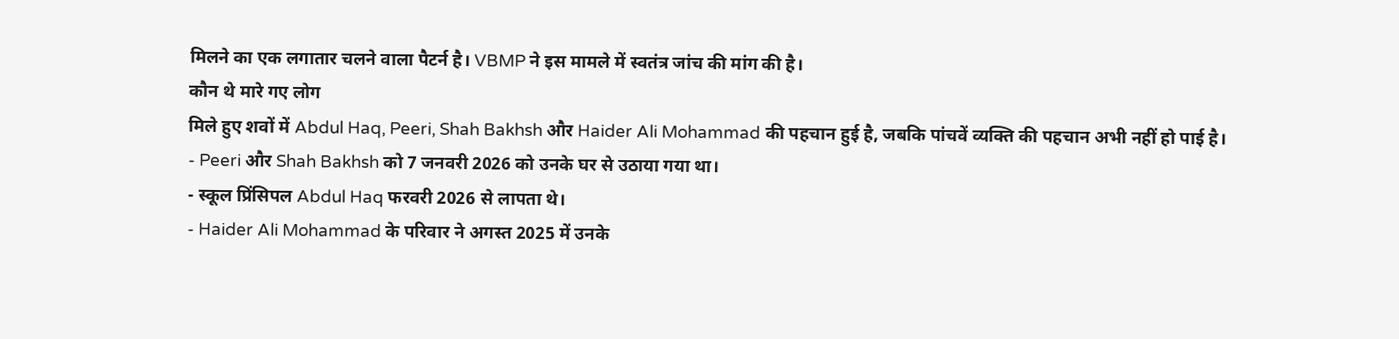मिलने का एक लगातार चलने वाला पैटर्न है। VBMP ने इस मामले में स्वतंत्र जांच की मांग की है।
कौन थे मारे गए लोग
मिले हुए शवों में Abdul Haq, Peeri, Shah Bakhsh और Haider Ali Mohammad की पहचान हुई है, जबकि पांचवें व्यक्ति की पहचान अभी नहीं हो पाई है।
- Peeri और Shah Bakhsh को 7 जनवरी 2026 को उनके घर से उठाया गया था।
- स्कूल प्रिंसिपल Abdul Haq फरवरी 2026 से लापता थे।
- Haider Ali Mohammad के परिवार ने अगस्त 2025 में उनके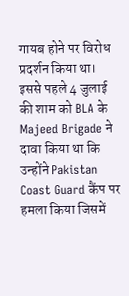गायब होने पर विरोध प्रदर्शन किया था।
इससे पहले 4 जुलाई की शाम को BLA के Majeed Brigade ने दावा किया था कि उन्होंने Pakistan Coast Guard कैंप पर हमला किया जिसमें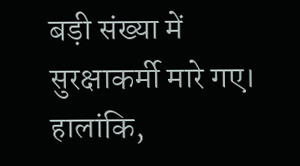बड़ी संख्या में सुरक्षाकर्मी मारे गए। हालांकि,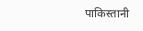पाकिस्तानी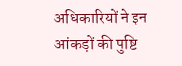अधिकारियों ने इन आंकड़ों की पुष्टि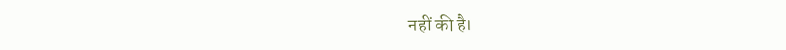नहीं की है।